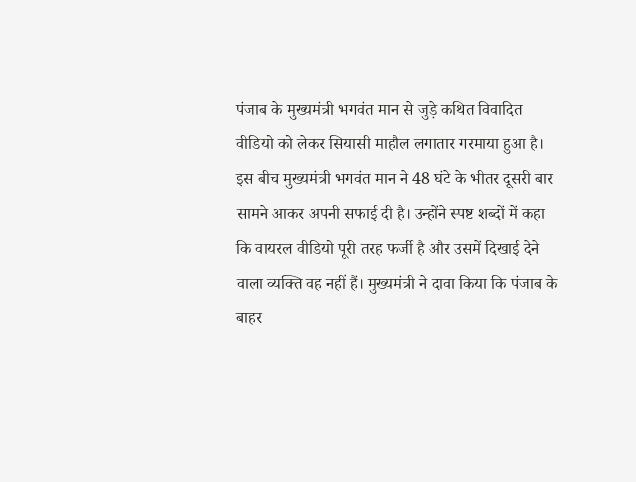पंजाब के मुख्यमंत्री भगवंत मान से जुड़े कथित विवादित वीडियो को लेकर सियासी माहौल लगातार गरमाया हुआ है। इस बीच मुख्यमंत्री भगवंत मान ने 48 घंटे के भीतर दूसरी बार सामने आकर अपनी सफाई दी है। उन्होंने स्पष्ट शब्दों में कहा कि वायरल वीडियो पूरी तरह फर्जी है और उसमें दिखाई देने वाला व्यक्ति वह नहीं हैं। मुख्यमंत्री ने दावा किया कि पंजाब के बाहर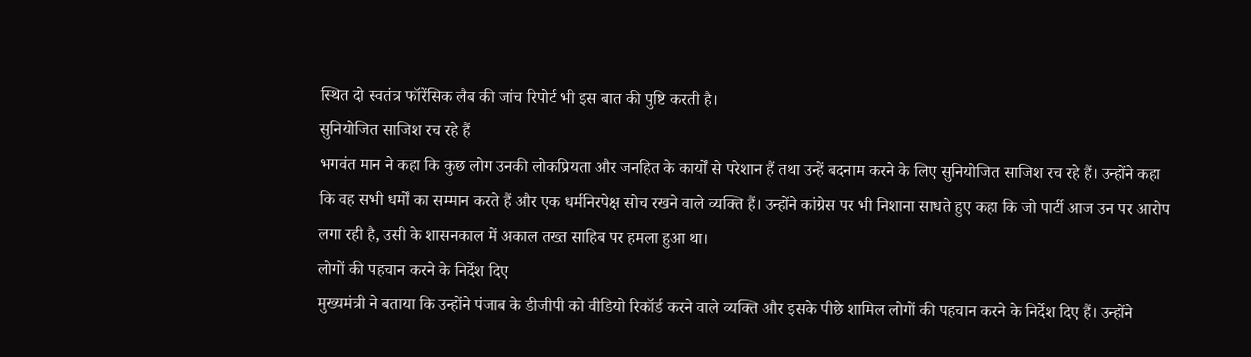स्थित दो स्वतंत्र फॉरेंसिक लैब की जांच रिपोर्ट भी इस बात की पुष्टि करती है।
सुनियोजित साजिश रच रहे हैं
भगवंत मान ने कहा कि कुछ लोग उनकी लोकप्रियता और जनहित के कार्यों से परेशान हैं तथा उन्हें बदनाम करने के लिए सुनियोजित साजिश रच रहे हैं। उन्होंने कहा कि वह सभी धर्मों का सम्मान करते हैं और एक धर्मनिरपेक्ष सोच रखने वाले व्यक्ति हैं। उन्होंने कांग्रेस पर भी निशाना साधते हुए कहा कि जो पार्टी आज उन पर आरोप लगा रही है, उसी के शासनकाल में अकाल तख्त साहिब पर हमला हुआ था।
लोगों की पहचान करने के निर्देश दिए
मुख्यमंत्री ने बताया कि उन्होंने पंजाब के डीजीपी को वीडियो रिकॉर्ड करने वाले व्यक्ति और इसके पीछे शामिल लोगों की पहचान करने के निर्देश दिए हैं। उन्होंने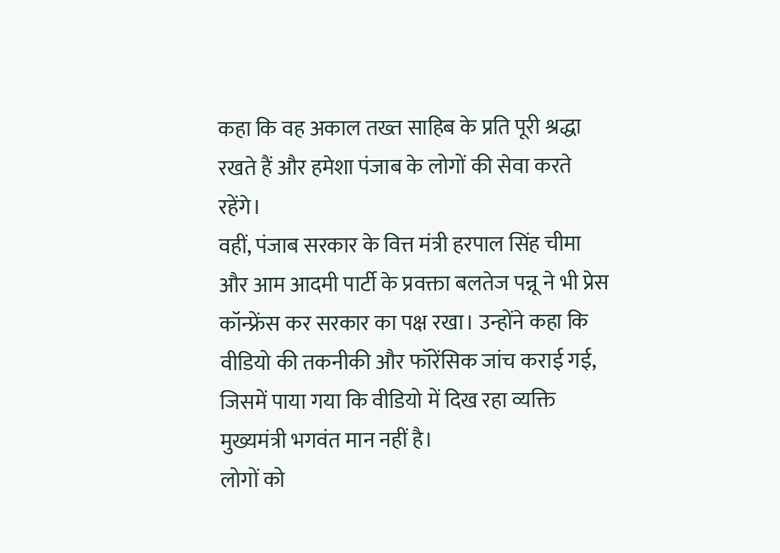कहा कि वह अकाल तख्त साहिब के प्रति पूरी श्रद्धा रखते हैं और हमेशा पंजाब के लोगों की सेवा करते रहेंगे।
वहीं, पंजाब सरकार के वित्त मंत्री हरपाल सिंह चीमा और आम आदमी पार्टी के प्रवक्ता बलतेज पन्नू ने भी प्रेस कॉन्फ्रेंस कर सरकार का पक्ष रखा। उन्होंने कहा कि वीडियो की तकनीकी और फॉरेंसिक जांच कराई गई, जिसमें पाया गया कि वीडियो में दिख रहा व्यक्ति मुख्यमंत्री भगवंत मान नहीं है।
लोगों को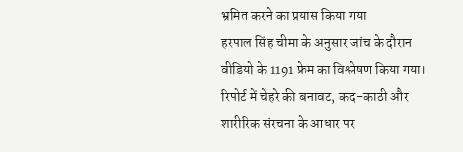भ्रमित करने का प्रयास किया गया
हरपाल सिंह चीमा के अनुसार जांच के दौरान वीडियो के 1191 फ्रेम का विश्लेषण किया गया। रिपोर्ट में चेहरे की बनावट, कद-काठी और शारीरिक संरचना के आधार पर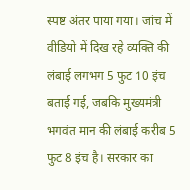स्पष्ट अंतर पाया गया। जांच में वीडियो में दिख रहे व्यक्ति की लंबाई लगभग 5 फुट 10 इंच बताई गई, जबकि मुख्यमंत्री भगवंत मान की लंबाई करीब 5 फुट 8 इंच है। सरकार का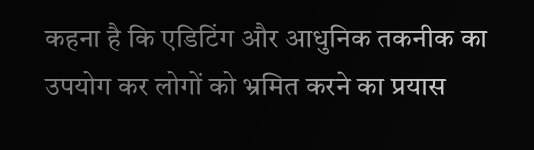कहना है कि एडिटिंग और आधुनिक तकनीक का उपयोग कर लोगों को भ्रमित करने का प्रयास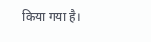किया गया है।